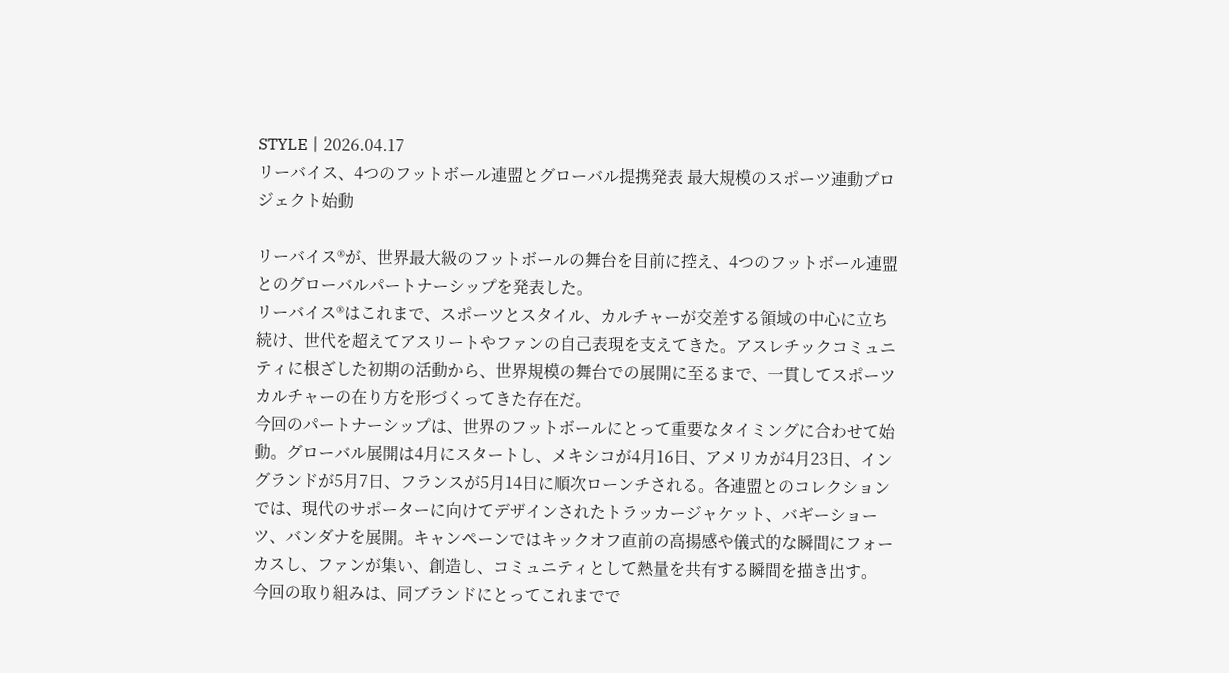STYLE丨2026.04.17
リーバイス、4つのフットボール連盟とグローバル提携発表 最大規模のスポーツ連動プロジェクト始動

リーバイス®が、世界最大級のフットボールの舞台を目前に控え、4つのフットボール連盟とのグローバルパートナーシップを発表した。
リーバイス®はこれまで、スポーツとスタイル、カルチャーが交差する領域の中心に立ち続け、世代を超えてアスリートやファンの自己表現を支えてきた。アスレチックコミュニティに根ざした初期の活動から、世界規模の舞台での展開に至るまで、一貫してスポーツカルチャーの在り方を形づくってきた存在だ。
今回のパートナーシップは、世界のフットボールにとって重要なタイミングに合わせて始動。グローバル展開は4月にスタートし、メキシコが4月16日、アメリカが4月23日、イングランドが5月7日、フランスが5月14日に順次ローンチされる。各連盟とのコレクションでは、現代のサポーターに向けてデザインされたトラッカージャケット、バギーショーツ、バンダナを展開。キャンペーンではキックオフ直前の高揚感や儀式的な瞬間にフォーカスし、ファンが集い、創造し、コミュニティとして熱量を共有する瞬間を描き出す。
今回の取り組みは、同ブランドにとってこれまでで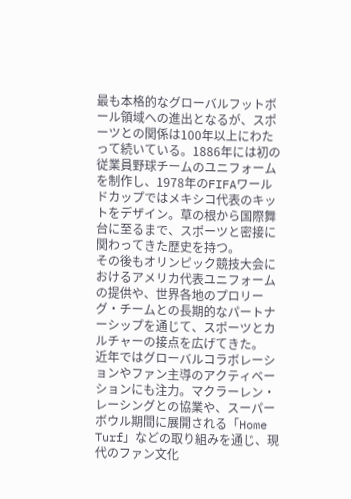最も本格的なグローバルフットボール領域への進出となるが、スポーツとの関係は100年以上にわたって続いている。1886年には初の従業員野球チームのユニフォームを制作し、1978年のFIFAワールドカップではメキシコ代表のキットをデザイン。草の根から国際舞台に至るまで、スポーツと密接に関わってきた歴史を持つ。
その後もオリンピック競技大会におけるアメリカ代表ユニフォームの提供や、世界各地のプロリーグ・チームとの長期的なパートナーシップを通じて、スポーツとカルチャーの接点を広げてきた。
近年ではグローバルコラボレーションやファン主導のアクティベーションにも注力。マクラーレン・レーシングとの協業や、スーパーボウル期間に展開される「Home Turf」などの取り組みを通じ、現代のファン文化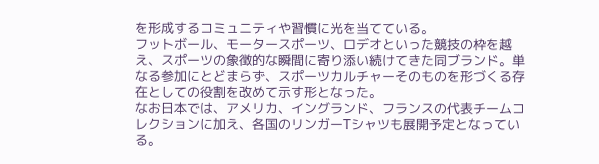を形成するコミュニティや習慣に光を当てている。
フットボール、モータースポーツ、ロデオといった競技の枠を越え、スポーツの象徴的な瞬間に寄り添い続けてきた同ブランド。単なる参加にとどまらず、スポーツカルチャーそのものを形づくる存在としての役割を改めて示す形となった。
なお日本では、アメリカ、イングランド、フランスの代表チームコレクションに加え、各国のリンガーTシャツも展開予定となっている。